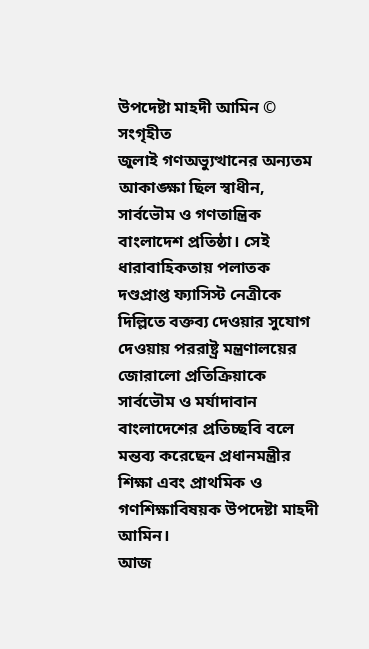উপদেষ্টা মাহদী আমিন © সংগৃহীত
জুলাই গণঅভ্যুত্থানের অন্যতম আকাঙ্ক্ষা ছিল স্বাধীন, সার্বভৌম ও গণতান্ত্রিক বাংলাদেশ প্রতিষ্ঠা। সেই ধারাবাহিকতায় পলাতক দণ্ডপ্রাপ্ত ফ্যাসিস্ট নেত্রীকে দিল্লিতে বক্তব্য দেওয়ার সুযোগ দেওয়ায় পররাষ্ট্র মন্ত্রণালয়ের জোরালো প্রতিক্রিয়াকে সার্বভৌম ও মর্যাদাবান বাংলাদেশের প্রতিচ্ছবি বলে মন্তব্য করেছেন প্রধানমন্ত্রীর শিক্ষা এবং প্রাথমিক ও গণশিক্ষাবিষয়ক উপদেষ্টা মাহদী আমিন।
আজ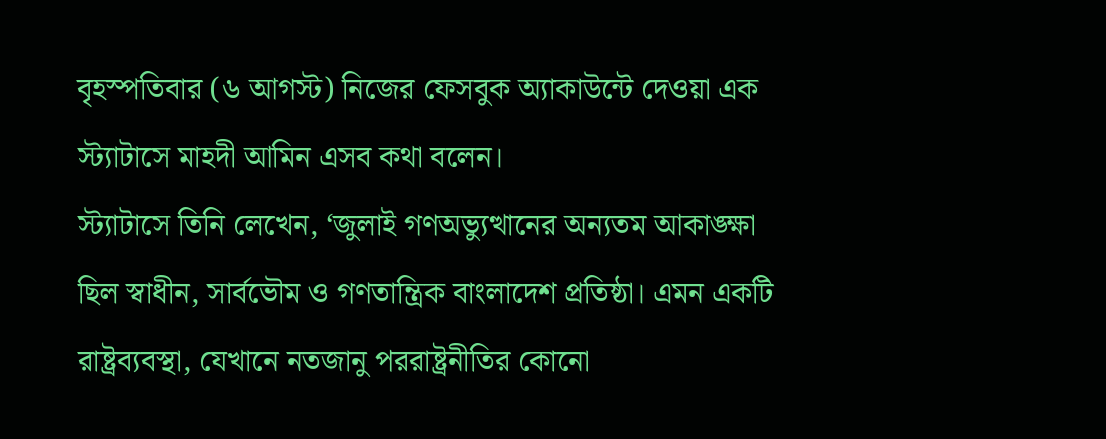বৃহস্পতিবার (৬ আগস্ট) নিজের ফেসবুক অ্যাকাউন্টে দেওয়া এক স্ট্যাটাসে মাহদী আমিন এসব কথা বলেন।
স্ট্যাটাসে তিনি লেখেন, ‘জুলাই গণঅভ্যুত্থানের অন্যতম আকাঙ্ক্ষা ছিল স্বাধীন, সার্বভৌম ও গণতান্ত্রিক বাংলাদেশ প্রতিষ্ঠা। এমন একটি রাষ্ট্রব্যবস্থা, যেখানে নতজানু পররাষ্ট্রনীতির কোনো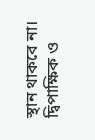স্থান থাকবে না। দ্বিপাক্ষিক ও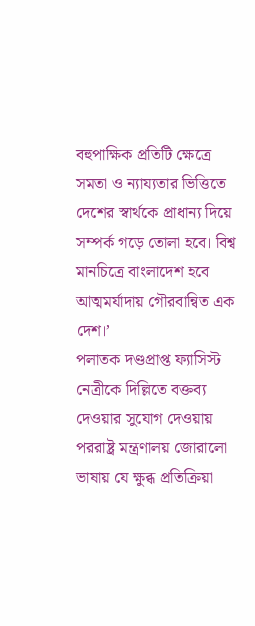বহুপাক্ষিক প্রতিটি ক্ষেত্রে সমতা ও ন্যায্যতার ভিত্তিতে দেশের স্বার্থকে প্রাধান্য দিয়ে সম্পর্ক গড়ে তোলা হবে। বিশ্ব মানচিত্রে বাংলাদেশ হবে আত্মমর্যাদায় গৌরবান্বিত এক দেশ।’
পলাতক দণ্ডপ্রাপ্ত ফ্যাসিস্ট নেত্রীকে দিল্লিতে বক্তব্য দেওয়ার সুযোগ দেওয়ায় পররাষ্ট্র মন্ত্রণালয় জোরালো ভাষায় যে ক্ষুব্ধ প্রতিক্রিয়া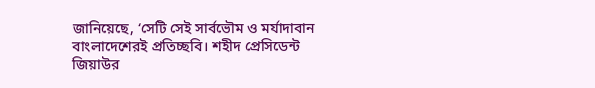জানিয়েছে, ‘সেটি সেই সার্বভৌম ও মর্যাদাবান বাংলাদেশেরই প্রতিচ্ছবি। শহীদ প্রেসিডেন্ট জিয়াউর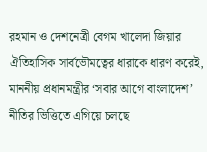রহমান ও দেশনেত্রী বেগম খালেদা জিয়ার ঐতিহাসিক সার্বভৌমত্বের ধারাকে ধারণ করেই, মাননীয় প্রধানমন্ত্রীর ‘সবার আগে বাংলাদেশ’ নীতির ভিত্তিতে এগিয়ে চলছে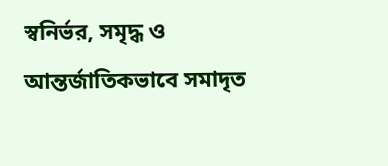স্বনির্ভর, সমৃদ্ধ ও আন্তর্জাতিকভাবে সমাদৃত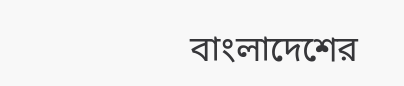বাংলাদেশের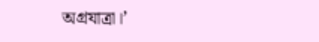অগ্রযাত্রা।’